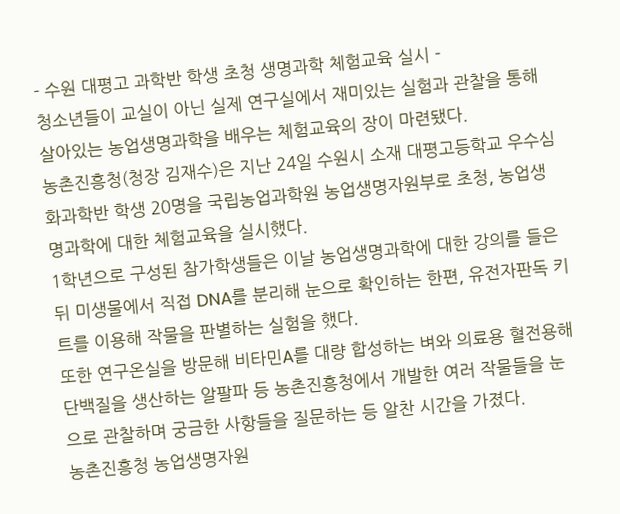- 수원 대평고 과학반 학생 초청 생명과학 체험교육 실시 -
청소년들이 교실이 아닌 실제 연구실에서 재미있는 실험과 관찰을 통해 살아있는 농업생명과학을 배우는 체험교육의 장이 마련됐다.
농촌진흥청(청장 김재수)은 지난 24일 수원시 소재 대평고등학교 우수심화과학반 학생 20명을 국립농업과학원 농업생명자원부로 초청, 농업생명과학에 대한 체험교육을 실시했다.
1학년으로 구성된 참가학생들은 이날 농업생명과학에 대한 강의를 들은 뒤 미생물에서 직접 DNA를 분리해 눈으로 확인하는 한편, 유전자판독 키트를 이용해 작물을 판별하는 실험을 했다.
또한 연구온실을 방문해 비타민A를 대량 합성하는 벼와 의료용 혈전용해 단백질을 생산하는 알팔파 등 농촌진흥청에서 개발한 여러 작물들을 눈으로 관찰하며 궁금한 사항들을 질문하는 등 알찬 시간을 가졌다.
농촌진흥청 농업생명자원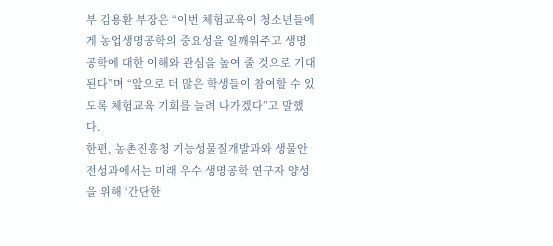부 김용환 부장은 “이번 체험교육이 청소년들에게 농업생명공학의 중요성을 일깨워주고 생명공학에 대한 이해와 관심을 높여 줄 것으로 기대된다”며 “앞으로 더 많은 학생들이 참여할 수 있도록 체험교육 기회를 늘려 나가겠다”고 말했다.
한편, 농촌진흥청 기능성물질개발과와 생물안전성과에서는 미래 우수 생명공학 연구자 양성을 위해 ‘간단한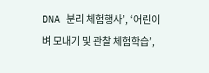DNA 분리 체험행사’, ‘어린이 벼 모내기 및 관찰 체험학습’,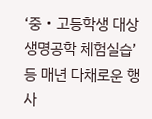‘중・고등학생 대상 생명공학 체험실습’ 등 매년 다채로운 행사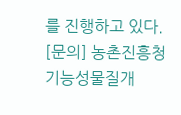를 진행하고 있다.
[문의] 농촌진흥청 기능성물질개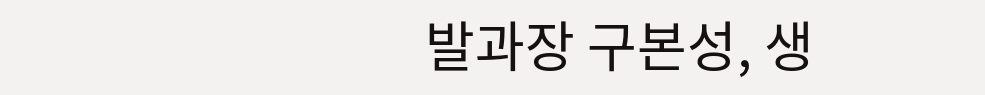발과장 구본성, 생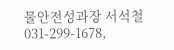물안전성과장 서석철 031-299-1678,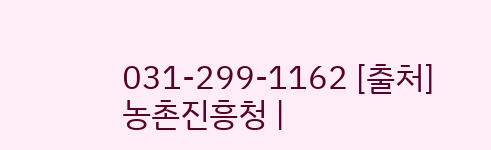031-299-1162 [출처] 농촌진흥청 |